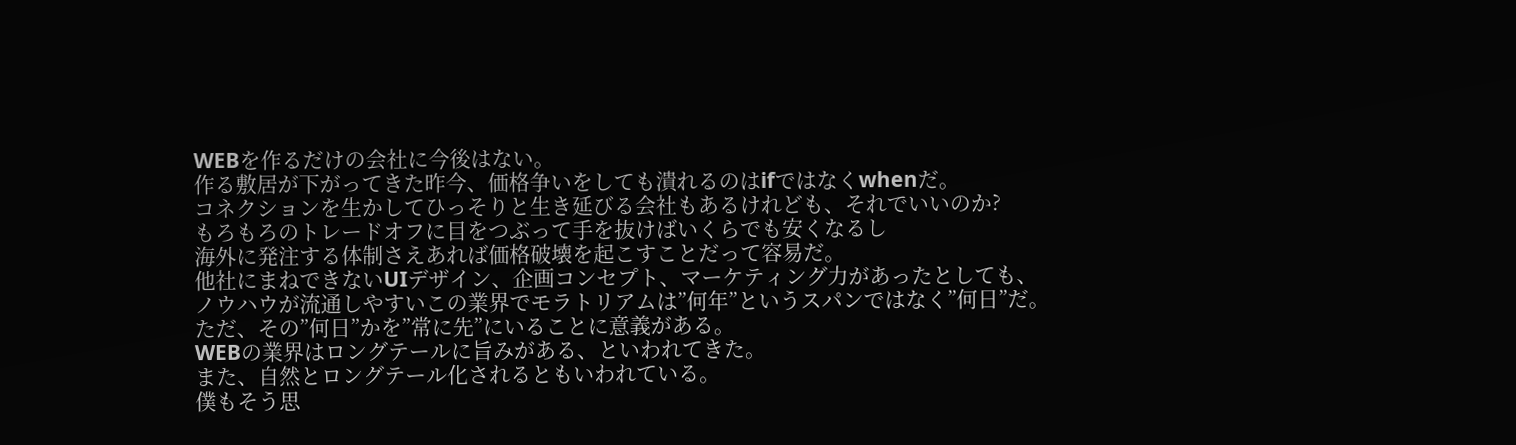WEBを作るだけの会社に今後はない。
作る敷居が下がってきた昨今、価格争いをしても潰れるのはifではなくwhenだ。
コネクションを生かしてひっそりと生き延びる会社もあるけれども、それでいいのか?
もろもろのトレードオフに目をつぶって手を抜けばいくらでも安くなるし
海外に発注する体制さえあれば価格破壊を起こすことだって容易だ。
他社にまねできないUIデザイン、企画コンセプト、マーケティング力があったとしても、
ノウハウが流通しやすいこの業界でモラトリアムは”何年”というスパンではなく”何日”だ。
ただ、その”何日”かを”常に先”にいることに意義がある。
WEBの業界はロングテールに旨みがある、といわれてきた。
また、自然とロングテール化されるともいわれている。
僕もそう思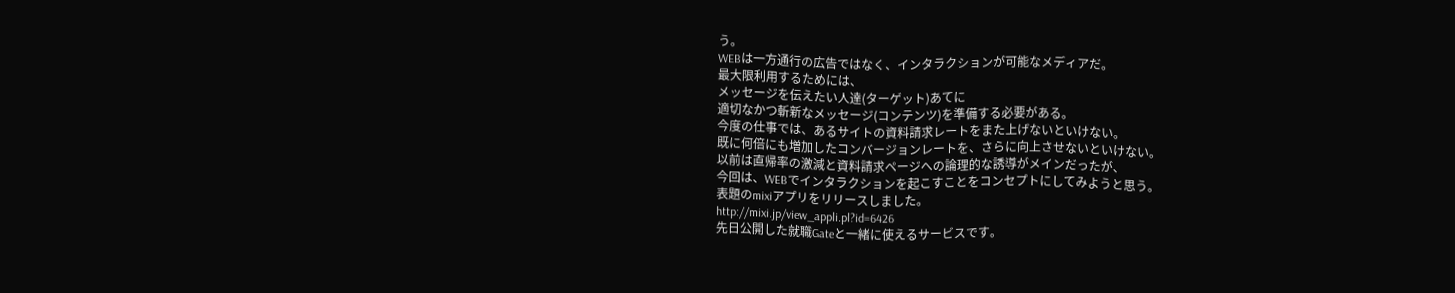う。
WEBは一方通行の広告ではなく、インタラクションが可能なメディアだ。
最大限利用するためには、
メッセージを伝えたい人達(ターゲット)あてに
適切なかつ斬新なメッセージ(コンテンツ)を準備する必要がある。
今度の仕事では、あるサイトの資料請求レートをまた上げないといけない。
既に何倍にも増加したコンバージョンレートを、さらに向上させないといけない。
以前は直帰率の激減と資料請求ページへの論理的な誘導がメインだったが、
今回は、WEBでインタラクションを起こすことをコンセプトにしてみようと思う。
表題のmixiアプリをリリースしました。
http://mixi.jp/view_appli.pl?id=6426
先日公開した就職Gateと一緒に使えるサービスです。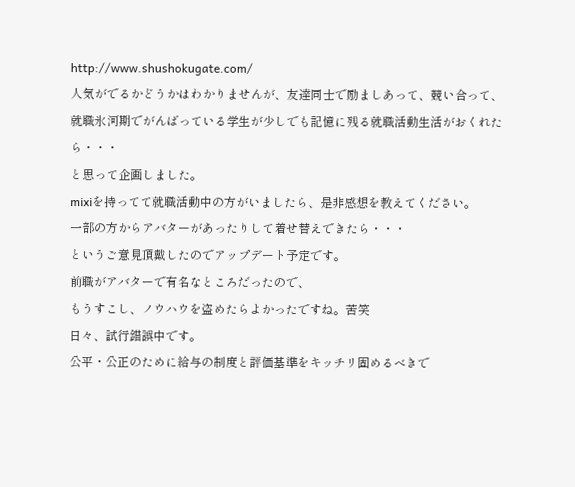http://www.shushokugate.com/
人気がでるかどうかはわかりませんが、友達同士で励ましあって、競い合って、
就職氷河期でがんばっている学生が少しでも記憶に残る就職活動生活がおくれたら・・・
と思って企画しました。
mixiを持ってて就職活動中の方がいましたら、是非感想を教えてください。
一部の方からアバターがあったりして着せ替えできたら・・・
というご意見頂戴したのでアップデート予定です。
前職がアバターで有名なところだったので、
もうすこし、ノウハウを盗めたらよかったですね。苦笑
日々、試行錯誤中です。
公平・公正のために給与の制度と評価基準をキッチリ固めるべきで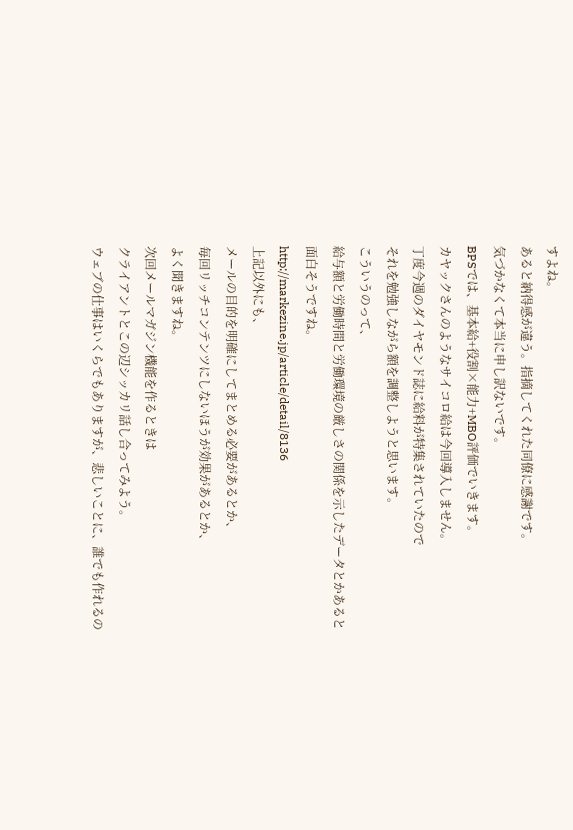すよね。
あると納得感が違う。指摘してくれた同僚に感謝です。
気づかなくて本当に申し訳ないです。
BPSでは、基本給+役割×能力+MBO評価でいきます。
カヤックさんのようなサイコロ給は今回導入しません。
丁度今週のダイヤモンド誌に給料が特集されていたので
それを勉強しながら額を調整しようと思います。
こういうのって、
給与額と労働時間と労働環境の厳しさの関係を示したデータとかあると面白そうですね。
http://markezine.jp/article/detail/8136
上記以外にも、
メールの目的を明確にしてまとめる必要があるとか、
毎回リッチコンテンツにしないほうが効果があるとか、
よく聞きますね。
次回メールマガジン機能を作るときは
クライアントとこの辺シッカリ話し合ってみよう。
ウェブの仕事はいくらでもありますが、悲しいことに、誰でも作れるの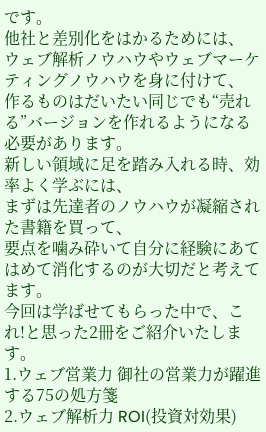です。
他社と差別化をはかるためには、
ウェブ解析ノウハウやウェブマーケティングノウハウを身に付けて、
作るものはだいたい同じでも“売れる”バージョンを作れるようになる必要があります。
新しい領域に足を踏み入れる時、効率よく学ぶには、
まずは先達者のノウハウが凝縮された書籍を買って、
要点を噛み砕いて自分に経験にあてはめて消化するのが大切だと考えてます。
今回は学ばせてもらった中で、これ!と思った2冊をご紹介いたします。
1.ウェブ営業力 御社の営業力が躍進する75の処方箋
2.ウェブ解析力 ROI(投資対効果)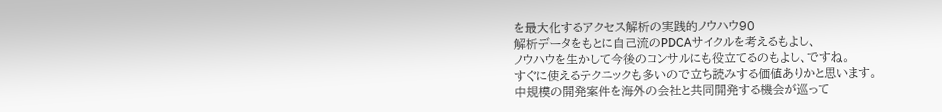を最大化するアクセス解析の実践的ノウハウ90
解析データをもとに自己流のPDCAサイクルを考えるもよし、
ノウハウを生かして今後のコンサルにも役立てるのもよし、ですね。
すぐに使えるテクニックも多いので立ち読みする価値ありかと思います。
中規模の開発案件を海外の会社と共同開発する機会が巡って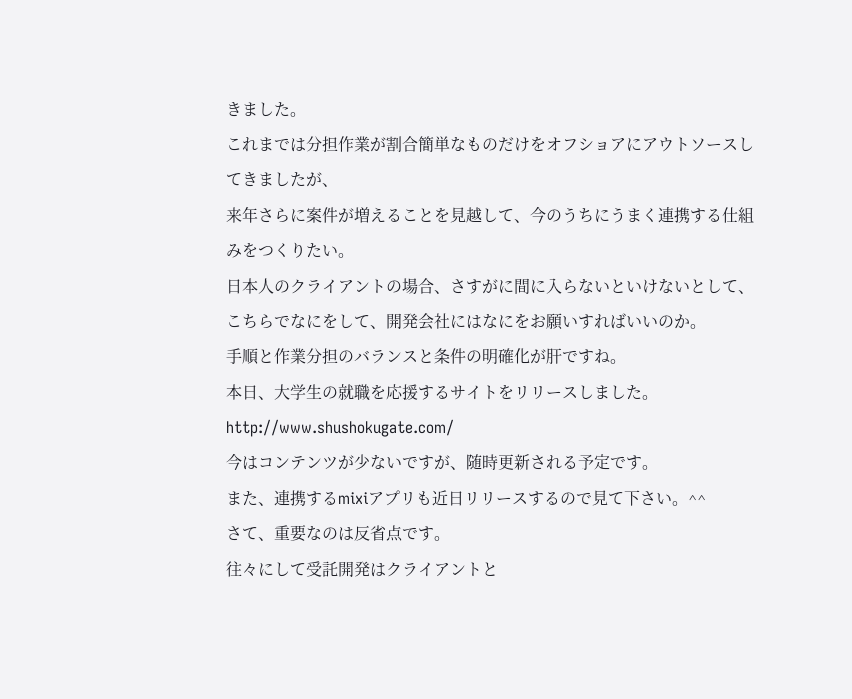きました。
これまでは分担作業が割合簡単なものだけをオフショアにアウトソースしてきましたが、
来年さらに案件が増えることを見越して、今のうちにうまく連携する仕組みをつくりたい。
日本人のクライアントの場合、さすがに間に入らないといけないとして、
こちらでなにをして、開発会社にはなにをお願いすればいいのか。
手順と作業分担のバランスと条件の明確化が肝ですね。
本日、大学生の就職を応援するサイトをリリースしました。
http://www.shushokugate.com/
今はコンテンツが少ないですが、随時更新される予定です。
また、連携するmixiアプリも近日リリースするので見て下さい。^^
さて、重要なのは反省点です。
往々にして受託開発はクライアントと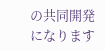の共同開発になります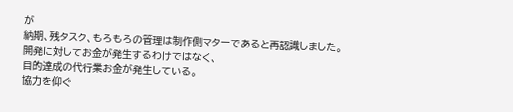が
納期、残タスク、もろもろの管理は制作側マターであると再認識しました。
開発に対してお金が発生するわけではなく、
目的達成の代行業お金が発生している。
協力を仰ぐ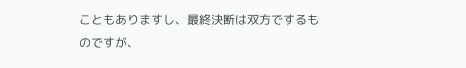こともありますし、最終決断は双方でするものですが、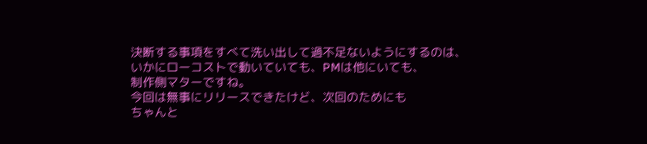決断する事項をすべて洗い出して過不足ないようにするのは、
いかにローコストで動いていても、PMは他にいても、
制作側マターですね。
今回は無事にリリースできたけど、次回のためにも
ちゃんと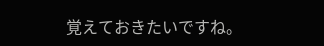覚えておきたいですね。